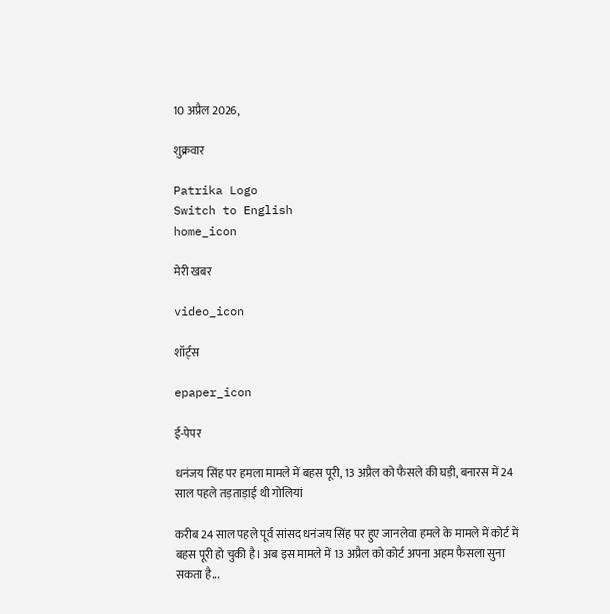10 अप्रैल 2026,

शुक्रवार

Patrika Logo
Switch to English
home_icon

मेरी खबर

video_icon

शॉर्ट्स

epaper_icon

ई-पेपर

धनंजय सिंह पर हमला मामले में बहस पूरी, 13 अप्रैल को फैसले की घड़ी, बनारस में 24 साल पहले तड़ताड़ाई थी गोलियां

करीब 24 साल पहले पूर्व सांसद धनंजय सिंह पर हुए जानलेवा हमले के मामले में कोर्ट में बहस पूरी हो चुकी है। अब इस मामले में 13 अप्रैल को कोर्ट अपना अहम फैसला सुना सकता है...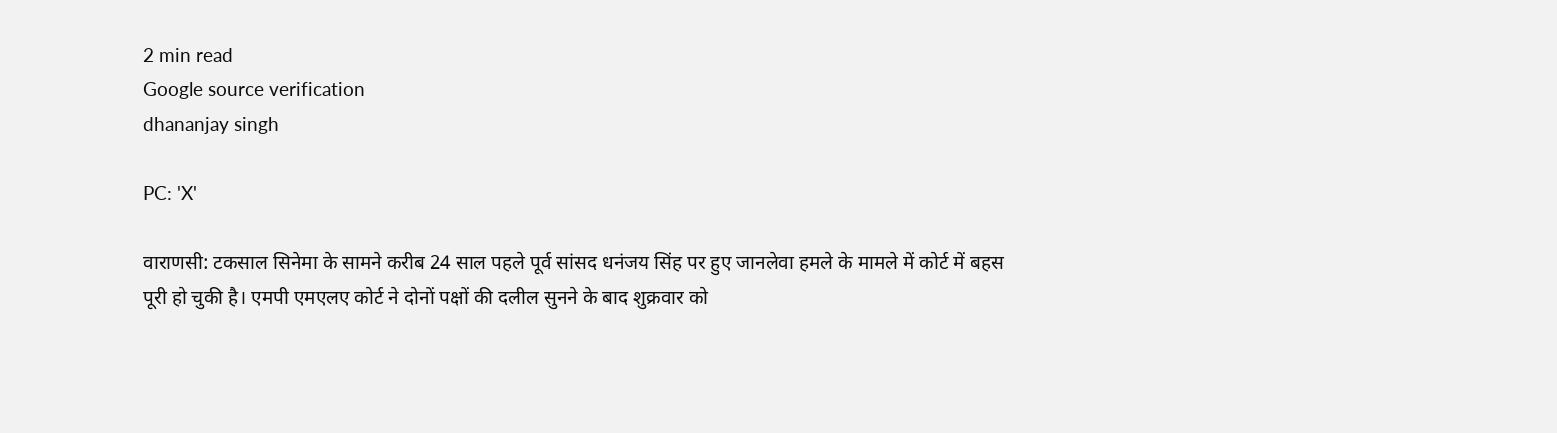2 min read
Google source verification
dhananjay singh

PC: 'X'

वाराणसी: टकसाल सिनेमा के सामने करीब 24 साल पहले पूर्व सांसद धनंजय सिंह पर हुए जानलेवा हमले के मामले में कोर्ट में बहस पूरी हो चुकी है। एमपी एमएलए कोर्ट ने दोनों पक्षों की दलील सुनने के बाद शुक्रवार को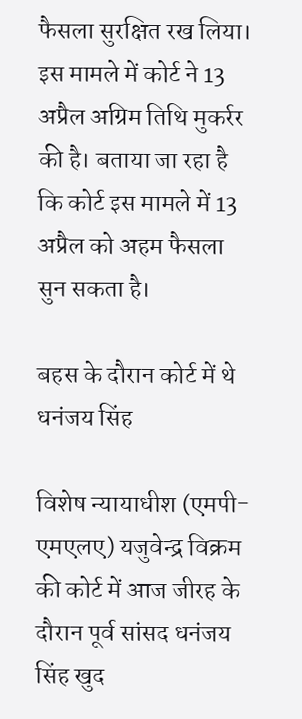फैसला सुरक्षित रख लिया। इस मामले में कोर्ट ने 13 अप्रैल अग्रिम तिथि मुकर्रर की है। बताया जा रहा है कि कोर्ट इस मामले में 13 अप्रैल को अहम फैसला सुन सकता है।

बहस के दौरान कोर्ट में थे धनंजय सिंह

विशेष न्यायाधीश (एमपी-एमएलए) यजुवेन्द्र विक्रम की कोर्ट में आज जीरह के दौरान पूर्व सांसद धनंजय सिंह खुद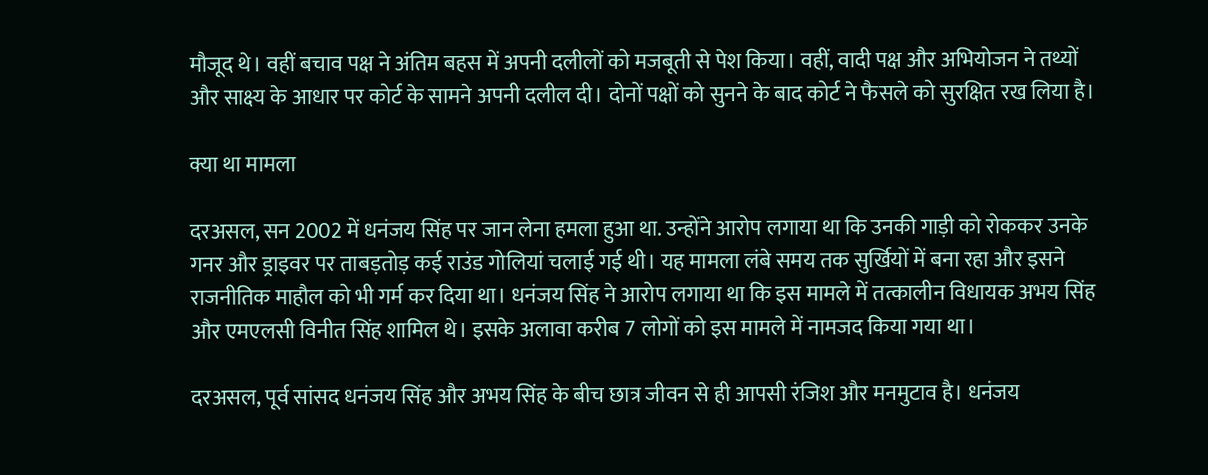मौजूद थे। वहीं बचाव पक्ष ने अंतिम बहस में अपनी दलीलों को मजबूती से पेश किया। वहीं, वादी पक्ष और अभियोजन ने तथ्यों और साक्ष्य के आधार पर कोर्ट के सामने अपनी दलील दी। दोनों पक्षों को सुनने के बाद कोर्ट ने फैसले को सुरक्षित रख लिया है।

क्या था मामला

दरअसल, सन 2002 में धनंजय सिंह पर जान लेना हमला हुआ था. उन्होंने आरोप लगाया था कि उनकी गाड़ी को रोककर उनके गनर और ड्राइवर पर ताबड़तोड़ कई राउंड गोलियां चलाई गई थी। यह मामला लंबे समय तक सुर्खियों में बना रहा और इसने राजनीतिक माहौल को भी गर्म कर दिया था। धनंजय सिंह ने आरोप लगाया था कि इस मामले में तत्कालीन विधायक अभय सिंह और एमएलसी विनीत सिंह शामिल थे। इसके अलावा करीब 7 लोगों को इस मामले में नामजद किया गया था।

दरअसल, पूर्व सांसद धनंजय सिंह और अभय सिंह के बीच छात्र जीवन से ही आपसी रंजिश और मनमुटाव है। धनंजय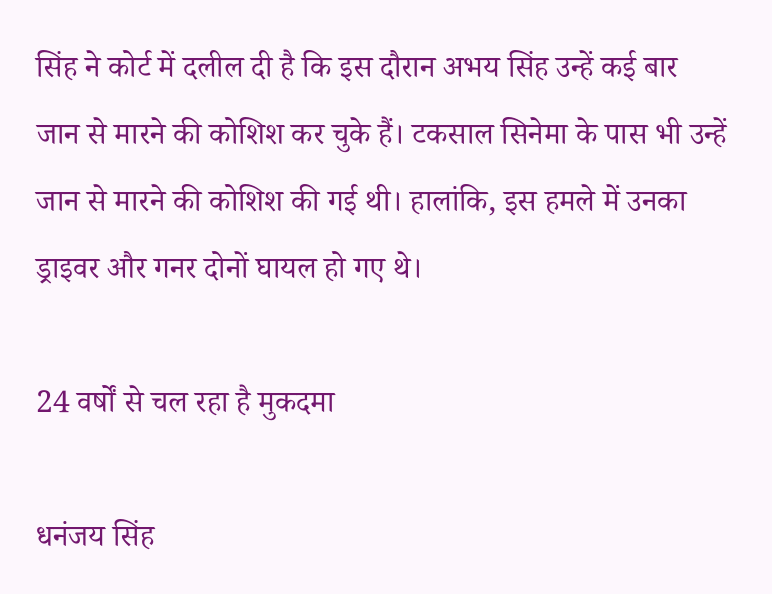सिंह ने कोर्ट में दलील दी है कि इस दौरान अभय सिंह उन्हें कई बार जान से मारने की कोशिश कर चुके हैं। टकसाल सिनेमा के पास भी उन्हें जान से मारने की कोशिश की गई थी। हालांकि, इस हमले में उनका ड्राइवर और गनर दोनों घायल हो गए थे।

24 वर्षों से चल रहा है मुकदमा

धनंजय सिंह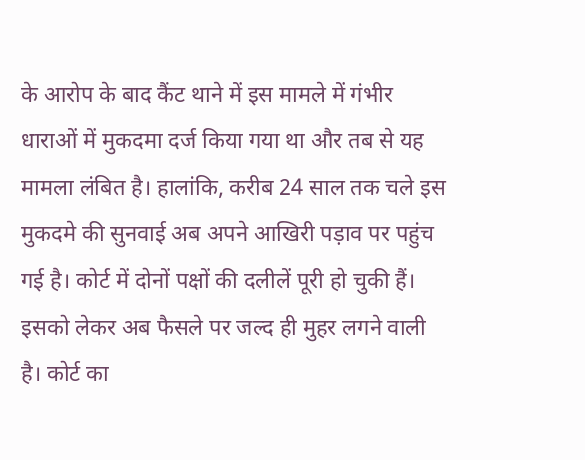के आरोप के बाद कैंट थाने में इस मामले में गंभीर धाराओं में मुकदमा दर्ज किया गया था और तब से यह मामला लंबित है। हालांकि, करीब 24 साल तक चले इस मुकदमे की सुनवाई अब अपने आखिरी पड़ाव पर पहुंच गई है। कोर्ट में दोनों पक्षों की दलीलें पूरी हो चुकी हैं। इसको लेकर अब फैसले पर जल्द ही मुहर लगने वाली है। कोर्ट का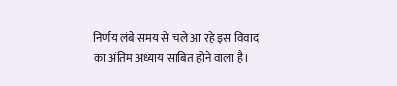निर्णय लंबे समय से चले आ रहे इस विवाद का अंतिम अध्याय साबित होने वाला है।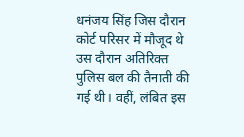धनंजय सिंह जिस दौरान कोर्ट परिसर में मौजूद थे उस दौरान अतिरिक्त पुलिस बल की तैनाती की गई थी। वहीं, लंबित इस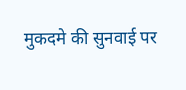मुकदमे की सुनवाई पर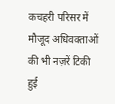कचहरी परिसर में मौजूद अधिवक्ताओं की भी नज़रें टिकी हुई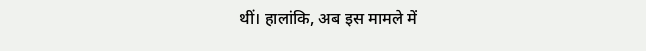थीं। हालांकि, अब इस मामले में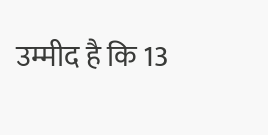उम्मीद है कि 13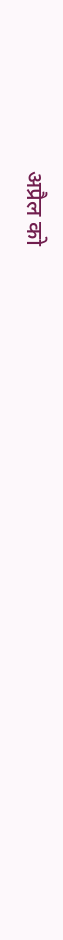अप्रैल को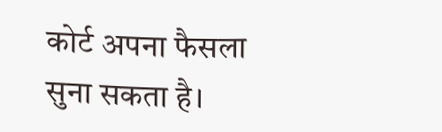कोर्ट अपना फैसला सुना सकता है।